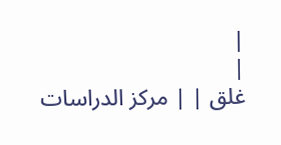|
|
غلق | | مركز الدراسات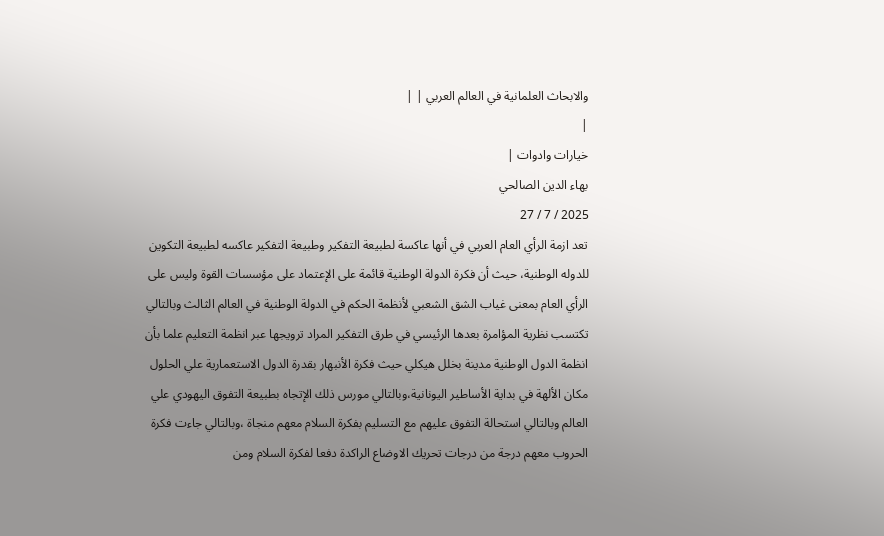والابحاث العلمانية في العالم العربي | |
|
خيارات وادوات |
بهاء الدين الصالحي
2025 / 7 / 27
تعد ازمة الرأي العام العربي في أنها عاكسة لطبيعة التفكير وطبيعة التفكير عاكسه لطبيعة التكوين للدوله الوطنية، حيث أن فكرة الدولة الوطنية قائمة على الإعتماد على مؤسسات القوة وليس على الرأي العام بمعنى غياب الشق الشعبي لأنظمة الحكم في الدولة الوطنية في العالم الثالث وبالتالي تكتسب نظرية المؤامرة بعدها الرئيسي في طرق التفكير المراد ترويجها عبر انظمة التعليم علما بأن انظمة الدول الوطنية مدينة بخلل هيكلي حيث فكرة الأنبهار بقدرة الدول الاستعمارية علي الحلول مكان الألهة في بداية الأساطير اليونانية،وبالتالي مورس ذلك الإتجاه بطبيعة التفوق اليهودي علي العالم وبالتالي استحالة التفوق عليهم مع التسليم بفكرة السلام معهم منجاة ،وبالتالي جاءت فكرة الحروب معهم درجة من درجات تحريك الاوضاع الراكدة دفعا لفكرة السلام ومن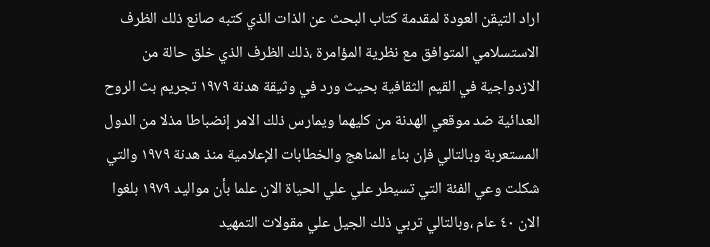اراد التيقن العودة لمقدمة كتاب البحث عن الذات الذي كتبه صانع ذلك الظرف الاستسلامي المتوافق مع نظرية المؤامرة ،ذلك الظرف الذي خلق حالة من الازدواجية في القيم الثقافية بحيث ورد في وثيقة هدنة ١٩٧٩ تجريم بث الروح العدائية ضد موقعي الهدنة من كليهما ويمارس ذلك الامر إنضباطا مذلا من الدول المستعربة وبالتالي فإن بناء المناهج والخطابات الإعلامية منذ هدنة ١٩٧٩ والتي شكلت وعي الفئة التي تسيطر علي علي الحياة الان علما بأن مواليد ١٩٧٩ بلغوا الان ٤٠ عام ،وبالتالي تربي ذلك الجيل علي مقولات التمهيد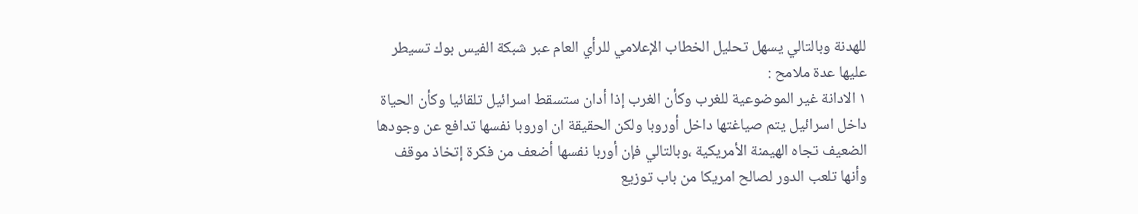للهدنة وبالتالي يسهل تحليل الخطاب الإعلامي للرأي العام عبر شبكة الفيس بوك تسيطر عليها عدة ملامح :
١ الادانة غير الموضوعية للغرب وكأن الغرب إذا أدان ستسقط اسرائيل تلقائيا وكأن الحياة داخل اسرائيل يتم صياغتها داخل أوروبا ولكن الحقيقة ان اوروبا نفسها تدافع عن وجودها الضعيف تجاه الهيمنة الأمريكية ،وبالتالي فإن أوربا نفسها أضعف من فكرة إتخاذ موقف وأنها تلعب الدور لصالح امريكا من باب توزيع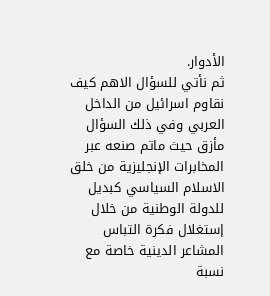الأدوار.
ثم نأتي للسؤال الاهم كيف نقاوم اسرائيل من الداخل العربي وفي ذلك السؤال مأزق حيث ماتم صنعه عبر المخابرات الإنجليزية من خلق الاسلام السياسي كبديل للدولة الوطنية من خلال إستغلال فكرة التباس المشاعر الدينية خاصة مع نسبة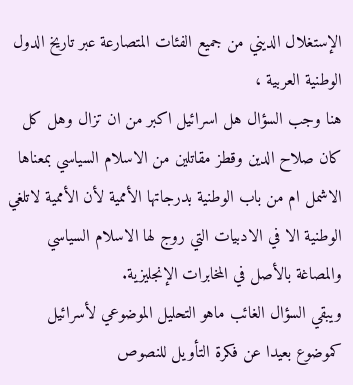الإستغلال الديني من جميع الفئات المتصارعة عبر تاريخ الدول الوطنية العربية ،
هنا وجب السؤال هل اسرائيل اكبر من ان تزال وهل كل كان صلاح الدين وقطز مقاتلين من الاسلام السياسي بمعناها الاشمل ام من باب الوطنية بدرجاتها الأممية لأن الأممية لاتلغي الوطنية الا في الادبيات التي روج لها الاسلام السياسي والمصاغة بالأصل في المخابرات الإنجليزية.
ويبقي السؤال الغائب ماهو التحليل الموضوعي لأسرائيل كموضوع بعيدا عن فكرة التأويل للنصوص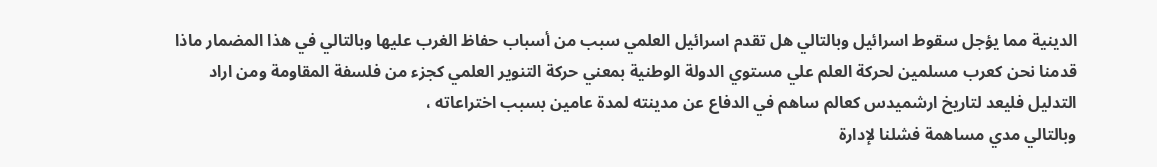الدينية مما يؤجل سقوط اسرائيل وبالتالي هل تقدم اسرائيل العلمي سبب من أسباب حفاظ الغرب عليها وبالتالي في هذا المضمار ماذا قدمنا نحن كعرب مسلمين لحركة العلم علي مستوي الدولة الوطنية بمعني حركة التنوير العلمي كجزء من فلسفة المقاومة ومن اراد التدليل فليعد لتاريخ ارشميدس كعالم ساهم في الدفاع عن مدينته لمدة عامين بسبب اختراعاته ،
وبالتالي مدي مساهمة فشلنا لإدارة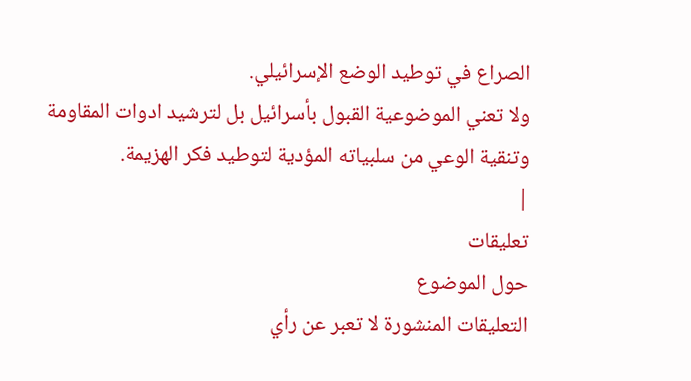الصراع في توطيد الوضع الإسرائيلي.
ولا تعني الموضوعية القبول بأسرائيل بل لترشيد ادوات المقاومة وتنقية الوعي من سلبياته المؤدية لتوطيد فكر الهزيمة.
|
تعليقات
حول الموضوع
التعليقات المنشورة لا تعبر عن رأي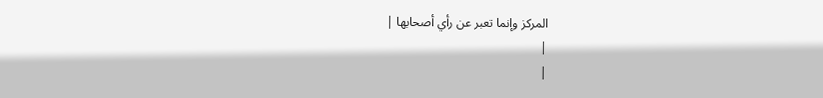المركز وإنما تعبر عن رأي أصحابها |
|
|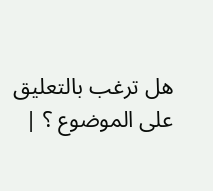هل ترغب بالتعليق على الموضوع ؟ |